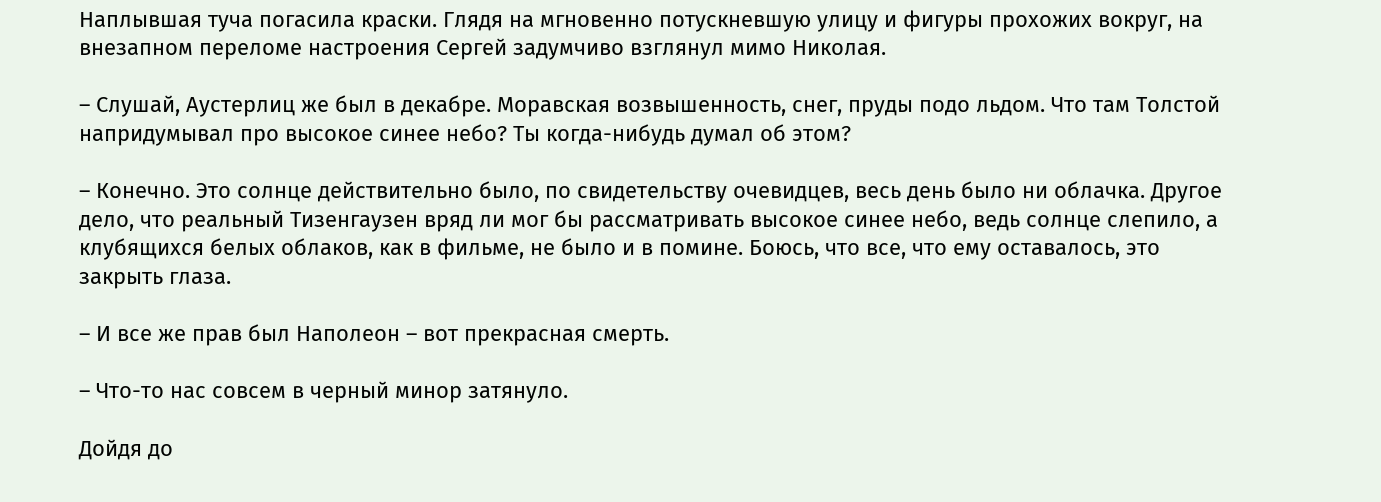Наплывшая туча погасила краски. Глядя на мгновенно потускневшую улицу и фигуры прохожих вокруг, на внезапном переломе настроения Сергей задумчиво взглянул мимо Николая.

– Слушай, Аустерлиц же был в декабре. Моравская возвышенность, снег, пруды подо льдом. Что там Толстой напридумывал про высокое синее небо? Ты когда-нибудь думал об этом?

– Конечно. Это солнце действительно было, по свидетельству очевидцев, весь день было ни облачка. Другое дело, что реальный Тизенгаузен вряд ли мог бы рассматривать высокое синее небо, ведь солнце слепило, а клубящихся белых облаков, как в фильме, не было и в помине. Боюсь, что все, что ему оставалось, это закрыть глаза.

– И все же прав был Наполеон – вот прекрасная смерть.

– Что-то нас совсем в черный минор затянуло.

Дойдя до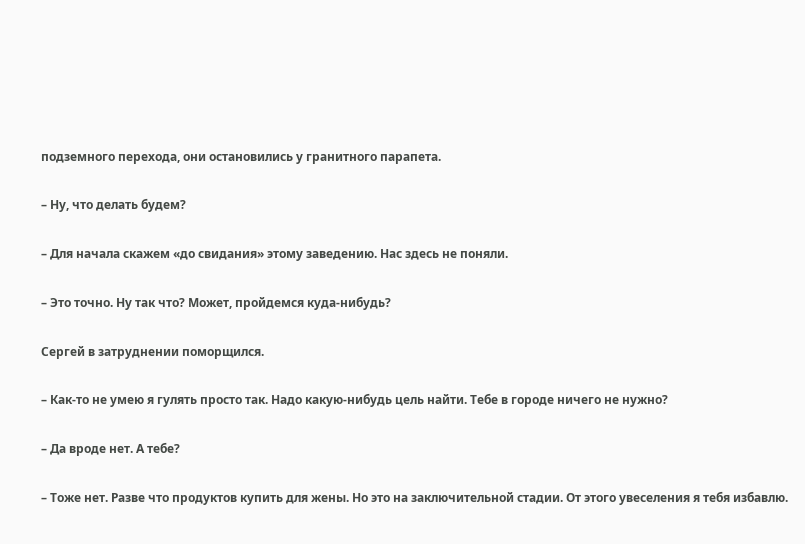подземного перехода, они остановились у гранитного парапета.

– Ну, что делать будем?

– Для начала скажем «до свидания» этому заведению. Нас здесь не поняли.

– Это точно. Ну так что? Может, пройдемся куда-нибудь?

Сергей в затруднении поморщился.

– Как-то не умею я гулять просто так. Надо какую-нибудь цель найти. Тебе в городе ничего не нужно?

– Да вроде нет. А тебе?

– Тоже нет. Разве что продуктов купить для жены. Но это на заключительной стадии. От этого увеселения я тебя избавлю.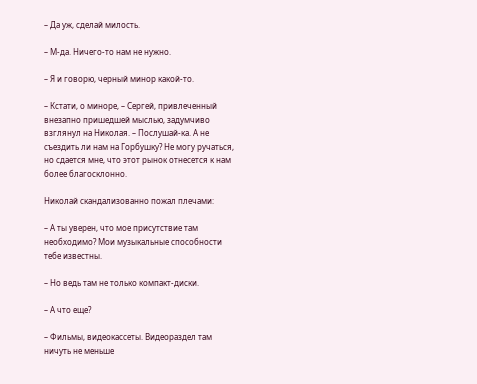– Да уж, сделай милость.

– М-да. Ничего-то нам не нужно.

– Я и говорю, черный минор какой-то.

– Кстати, о миноре, – Сергей, привлеченный внезапно пришедшей мыслью, задумчиво взглянул на Николая. – Послушай-ка. А не съездить ли нам на Горбушку? Не могу ручаться, но сдается мне, что этот рынок отнесется к нам более благосклонно.

Николай скандализованно пожал плечами:

– А ты уверен, что мое присутствие там необходимо? Мои музыкальные способности тебе известны.

– Но ведь там не только компакт-диски.

– А что еще?

– Фильмы, видеокассеты. Видеораздел там ничуть не меньше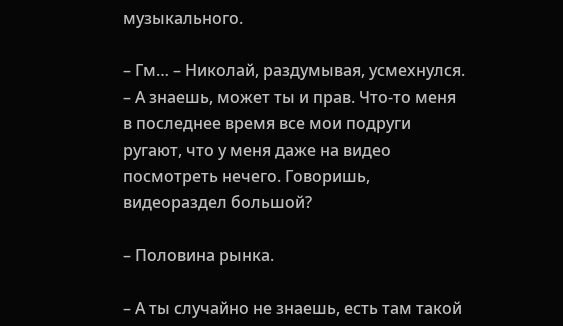музыкального.

– Гм… – Николай, раздумывая, усмехнулся. – А знаешь, может ты и прав. Что-то меня в последнее время все мои подруги ругают, что у меня даже на видео посмотреть нечего. Говоришь, видеораздел большой?

– Половина рынка.

– А ты случайно не знаешь, есть там такой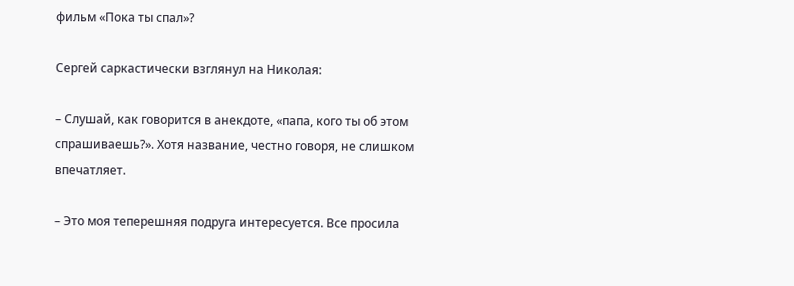фильм «Пока ты спал»?

Сергей саркастически взглянул на Николая:

– Слушай, как говорится в анекдоте, «папа, кого ты об этом спрашиваешь?». Хотя название, честно говоря, не слишком впечатляет.

– Это моя теперешняя подруга интересуется. Все просила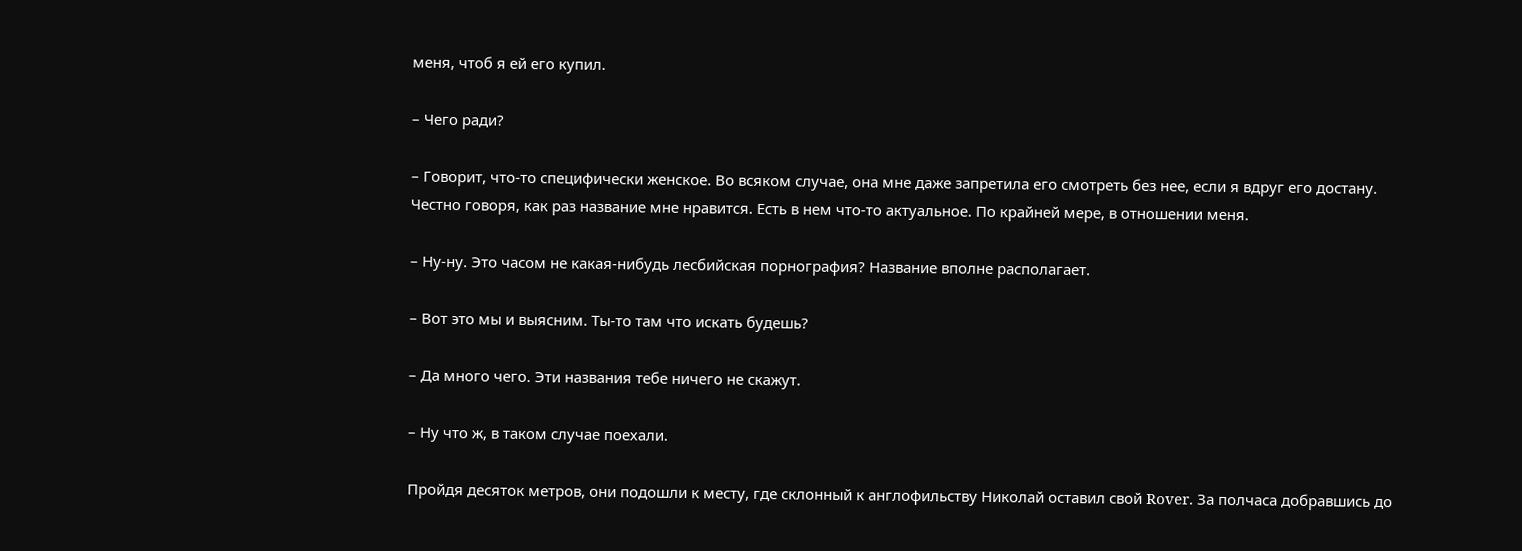меня, чтоб я ей его купил.

– Чего ради?

– Говорит, что-то специфически женское. Во всяком случае, она мне даже запретила его смотреть без нее, если я вдруг его достану. Честно говоря, как раз название мне нравится. Есть в нем что-то актуальное. По крайней мере, в отношении меня.

– Ну-ну. Это часом не какая-нибудь лесбийская порнография? Название вполне располагает.

– Вот это мы и выясним. Ты-то там что искать будешь?

– Да много чего. Эти названия тебе ничего не скажут.

– Ну что ж, в таком случае поехали.

Пройдя десяток метров, они подошли к месту, где склонный к англофильству Николай оставил свой Rover. За полчаса добравшись до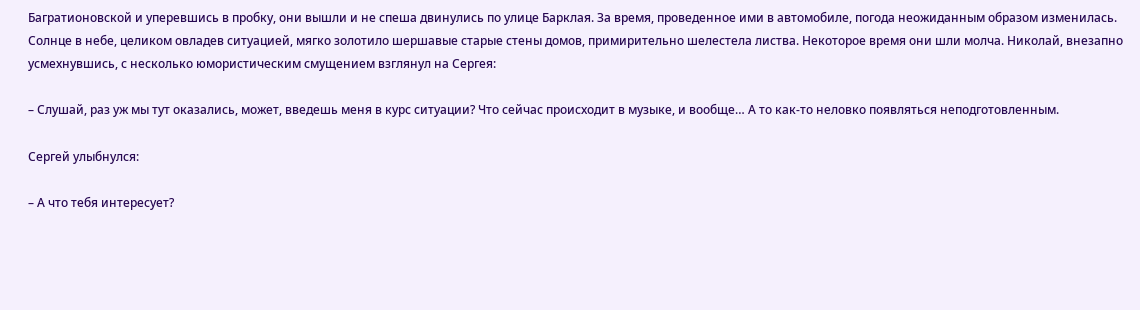Багратионовской и уперевшись в пробку, они вышли и не спеша двинулись по улице Барклая. За время, проведенное ими в автомобиле, погода неожиданным образом изменилась. Солнце в небе, целиком овладев ситуацией, мягко золотило шершавые старые стены домов, примирительно шелестела листва. Некоторое время они шли молча. Николай, внезапно усмехнувшись, с несколько юмористическим смущением взглянул на Сергея:

– Слушай, раз уж мы тут оказались, может, введешь меня в курс ситуации? Что сейчас происходит в музыке, и вообще… А то как-то неловко появляться неподготовленным.

Сергей улыбнулся:

– А что тебя интересует?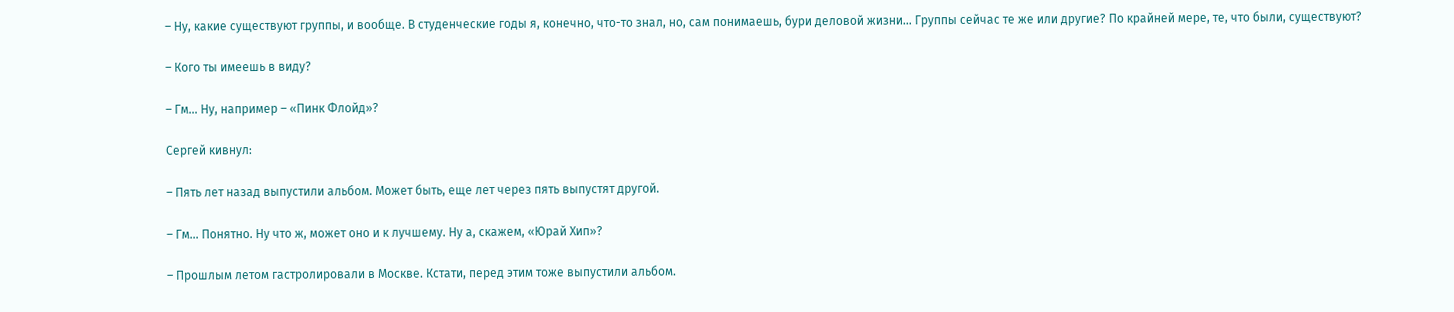– Ну, какие существуют группы, и вообще. В студенческие годы я, конечно, что-то знал, но, сам понимаешь, бури деловой жизни… Группы сейчас те же или другие? По крайней мере, те, что были, существуют?

– Кого ты имеешь в виду?

– Гм… Ну, например – «Пинк Флойд»?

Сергей кивнул:

– Пять лет назад выпустили альбом. Может быть, еще лет через пять выпустят другой.

– Гм… Понятно. Ну что ж, может оно и к лучшему. Ну а, скажем, «Юрай Хип»?

– Прошлым летом гастролировали в Москве. Кстати, перед этим тоже выпустили альбом.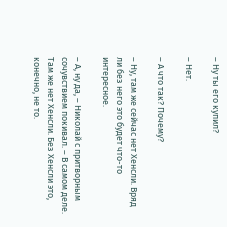– Ну ты его купил?

– Нет.

– А что так? Почему?

– Ну, там же сейчас нет Хенсли. Вряд ли без него это будет что-то интересное.

– А, ну да, – Николай с притворным сочувствием покивал. – В самом деле. Там же нет Хенсли. Без Хенсли это, конечно, не то.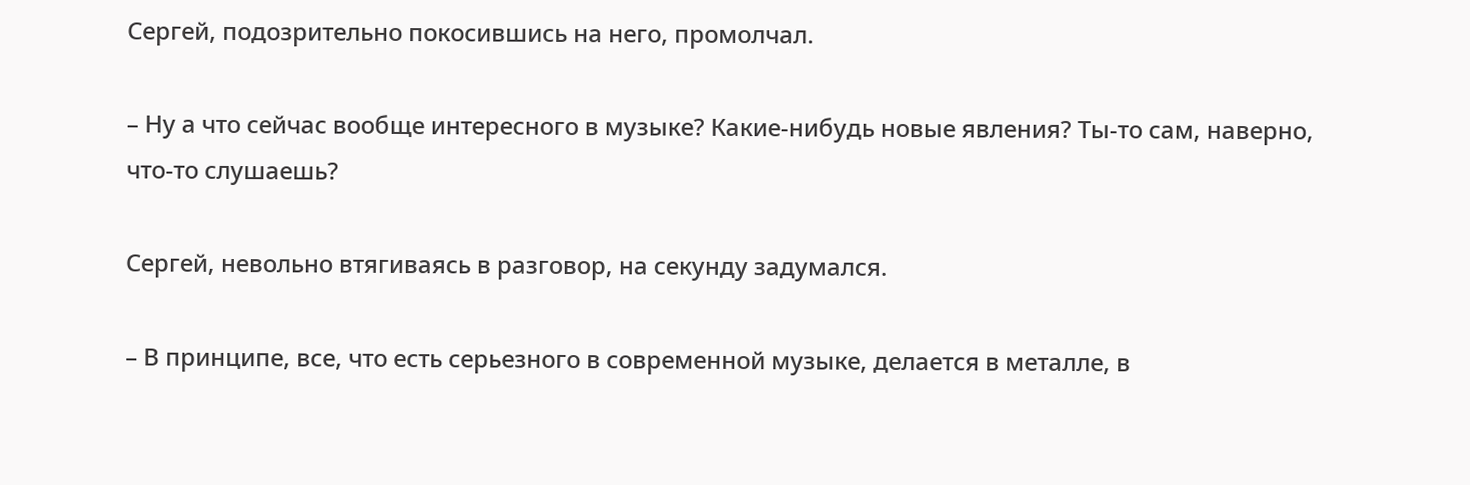Сергей, подозрительно покосившись на него, промолчал.

– Ну а что сейчас вообще интересного в музыке? Какие-нибудь новые явления? Ты-то сам, наверно, что-то слушаешь?

Сергей, невольно втягиваясь в разговор, на секунду задумался.

– В принципе, все, что есть серьезного в современной музыке, делается в металле, в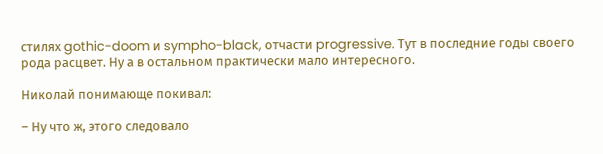стилях gothic-doom и sympho-black, отчасти progressive. Тут в последние годы своего рода расцвет. Ну а в остальном практически мало интересного.

Николай понимающе покивал:

– Ну что ж, этого следовало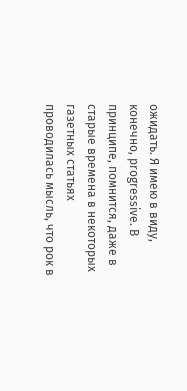ожидать. Я имею в виду, конечно, progressive. В принципе, помнится, даже в старые времена в некоторых газетных статьях проводилась мысль, что рок в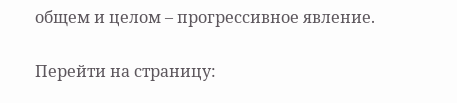общем и целом – прогрессивное явление.

Перейти на страницу: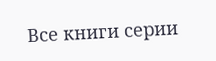Все книги серии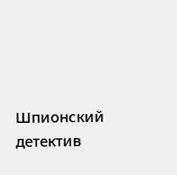Шпионский детектив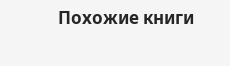Похожие книги